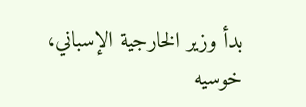بدأ وزير الخارجية الإسباني، خوسيه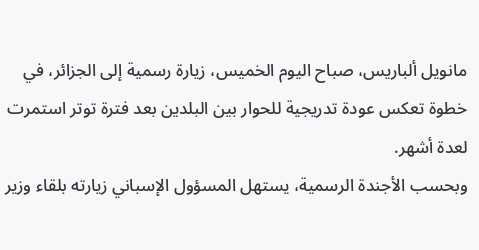مانويل ألباريس، صباح اليوم الخميس، زيارة رسمية إلى الجزائر، في خطوة تعكس عودة تدريجية للحوار بين البلدين بعد فترة توتر استمرت لعدة أشهر.
وبحسب الأجندة الرسمية، يستهل المسؤول الإسباني زيارته بلقاء وزير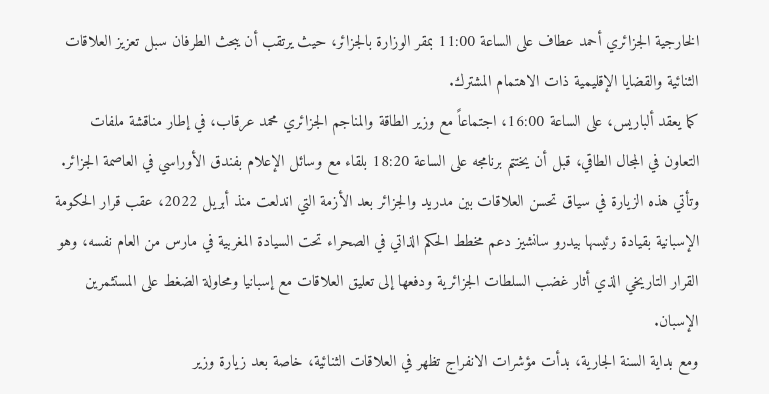الخارجية الجزائري أحمد عطاف على الساعة 11:00 بمقر الوزارة بالجزائر، حيث يرتقب أن يبحث الطرفان سبل تعزيز العلاقات الثنائية والقضايا الإقليمية ذات الاهتمام المشترك.
كما يعقد ألباريس، على الساعة 16:00، اجتماعاً مع وزير الطاقة والمناجم الجزائري محمد عرقاب، في إطار مناقشة ملفات التعاون في المجال الطاقي، قبل أن يختتم برنامجه على الساعة 18:20 بلقاء مع وسائل الإعلام بفندق الأوراسي في العاصمة الجزائر.
وتأتي هذه الزيارة في سياق تحسن العلاقات بين مدريد والجزائر بعد الأزمة التي اندلعت منذ أبريل 2022، عقب قرار الحكومة الإسبانية بقيادة رئيسها بيدرو سانشيز دعم مخطط الحكم الذاتي في الصحراء تحت السيادة المغربية في مارس من العام نفسه، وهو القرار التاريخي الذي أثار غضب السلطات الجزائرية ودفعها إلى تعليق العلاقات مع إسبانيا ومحاولة الضغط على المستثمرين الإسبان.
ومع بداية السنة الجارية، بدأت مؤشرات الانفراج تظهر في العلاقات الثنائية، خاصة بعد زيارة وزير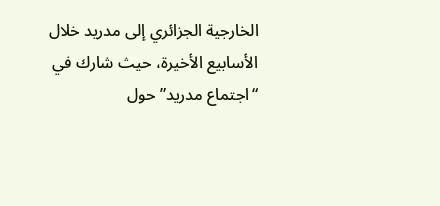الخارجية الجزائري إلى مدريد خلال الأسابيع الأخيرة، حيث شارك في “اجتماع مدريد” حول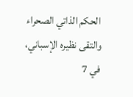الحكم الذاتي الصحراء والتقى نظيره الإسباني، في 7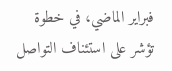فبراير الماضي، في خطوة تؤشر على استئناف التواصل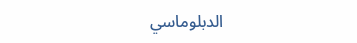الدبلوماسي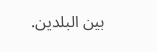بين البلدين.